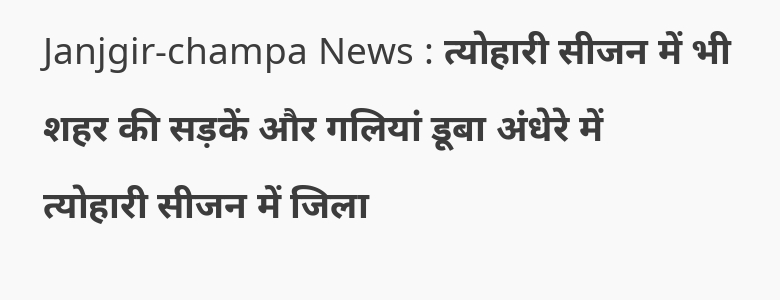Janjgir-champa News : त्योहारी सीजन में भी शहर की सड़कें और गलियां डूबा अंधेरे में
त्योहारी सीजन में जिला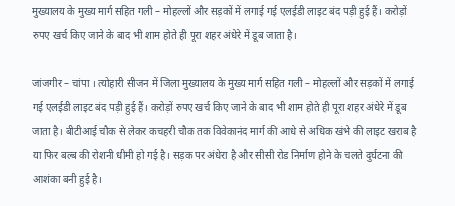मुख्यालय के मुख्य मार्ग सहित गली – मोहल्लों और सड़कों में लगाई गई एलईडी लाइट बंद पड़ी हुई हैं। करोड़ों रुपए खर्च किए जाने के बाद भी शाम होते ही पूरा शहर अंधेरे में डूब जाता है।

जांजगीर – चांपा । त्योहारी सीजन में जिला मुख्यालय के मुख्य मार्ग सहित गली – मोहल्लों और सड़कों में लगाई गई एलईडी लाइट बंद पड़ी हुई हैं। करोड़ों रुपए खर्च किए जाने के बाद भी शाम होते ही पूरा शहर अंधेरे में डूब जाता है। बीटीआई चौक से लेकर कचहरी चौक तक विवेकानंद मार्ग की आधे से अधिक खंभे की लाइट खराब है या फिर बल्ब की रोशनी धीमी हो गई है। सड़क पर अंधेरा है और सीसी रोड निर्माण होने के चलते दुर्घटना की आशंका बनी हुई है।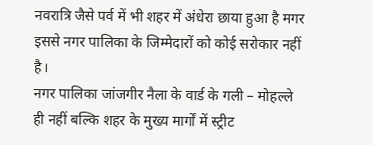नवरात्रि जैसे पर्व में भी शहर में अंधेरा छाया हुआ है मगर इससे नगर पालिका के जिम्मेदारों को कोई सरोकार नहीं है।
नगर पालिका जांजगीर नैला के वार्ड के गली – मोहल्ले ही नहीं बल्कि शहर के मुख्य मार्गों में स्ट्रीट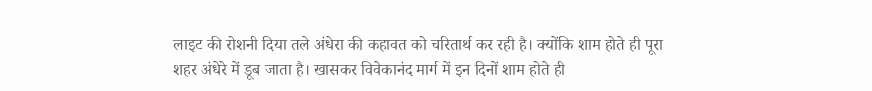लाइट की रोशनी दिया तले अंधेरा की कहावत को चरितार्थ कर रही है। क्योंकि शाम होते ही पूरा शहर अंधेरे में डूब जाता है। खासकर विवेकानंद मार्ग में इन दिनों शाम होते ही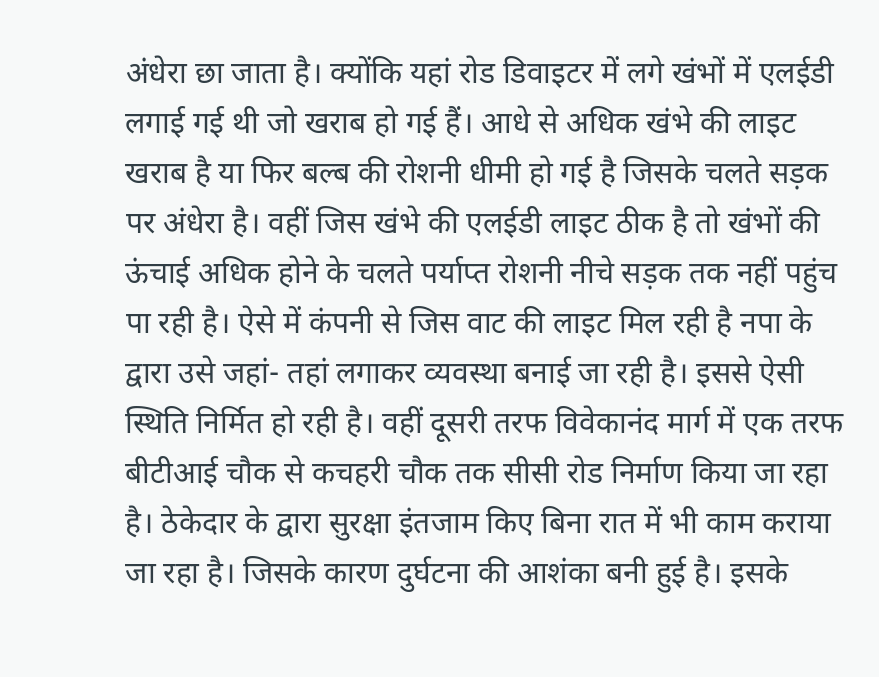अंधेरा छा जाता है। क्योंकि यहां रोड डिवाइटर में लगे खंभों में एलईडी लगाई गई थी जो खराब हो गई हैं। आधे से अधिक खंभे की लाइट खराब है या फिर बल्ब की रोशनी धीमी हो गई है जिसके चलते सड़क पर अंधेरा है। वहीं जिस खंभे की एलईडी लाइट ठीक है तो खंभों की ऊंचाई अधिक होने के चलते पर्याप्त रोशनी नीचे सड़क तक नहीं पहुंच पा रही है। ऐसे में कंपनी से जिस वाट की लाइट मिल रही है नपा के द्वारा उसे जहां- तहां लगाकर व्यवस्था बनाई जा रही है। इससे ऐसी स्थिति निर्मित हो रही है। वहीं दूसरी तरफ विवेकानंद मार्ग में एक तरफ बीटीआई चौक से कचहरी चौक तक सीसी रोड निर्माण किया जा रहा है। ठेकेदार के द्वारा सुरक्षा इंतजाम किए बिना रात में भी काम कराया जा रहा है। जिसके कारण दुर्घटना की आशंका बनी हुई है। इसके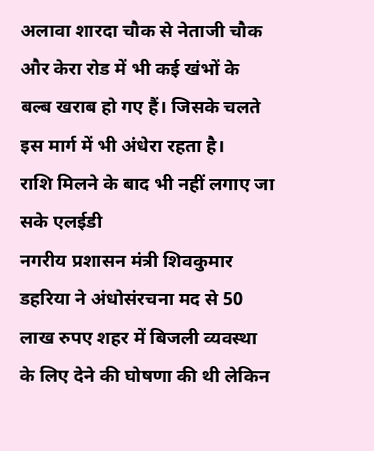अलावा शारदा चौक से नेताजी चौक और केरा रोड में भी कई खंभों के बल्ब खराब हो गए हैं। जिसके चलते इस मार्ग में भी अंधेरा रहता है।
राशि मिलने के बाद भी नहीं लगाए जा सके एलईडी
नगरीय प्रशासन मंत्री शिवकुमार डहरिया ने अंधोसंरचना मद से 50 लाख रुपए शहर में बिजली व्यवस्था के लिए देने की घोषणा की थी लेकिन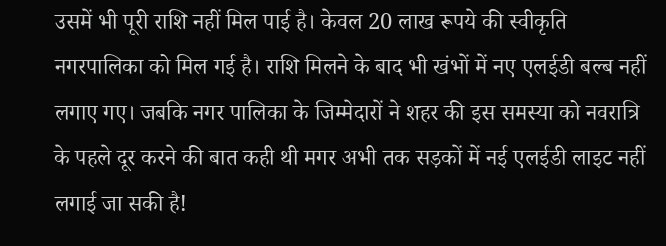उसमें भी पूरी राशि नहीं मिल पाई है। केवल 20 लाख रूपये की स्वीकृति नगरपालिका को मिल गई है। राशि मिलने के बाद भी खंभों में नए एलईडी बल्ब नहीं लगाए गए। जबकि नगर पालिका के जिम्मेदारों ने शहर की इस समस्या को नवरात्रि के पहले दूर करने की बात कही थी मगर अभी तक सड़कों में नई एलईडी लाइट नहीं लगाई जा सकी है!